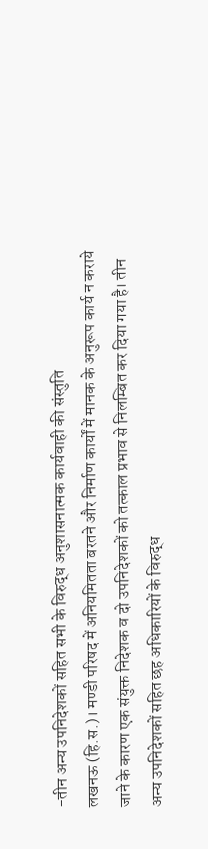-तीन अन्य उपनिदेशकों सहित सभी के विरुद्ध अनुशासनात्मक कार्यवाही की संस्तुति
लखनऊ (हि.स.)। मण्डी परिषद में अनियमितता बरतने और निर्माण कार्यों में मानक के अनुरूप कार्य न कराये जाने के कारण एक संयुक्त निदेशक व दो उपनिदेशकों को तत्काल प्रभाव से निलम्बित कर दिया गया है। तीन अन्य उपनिदेशकों सहित छह अधिकारियों के विरुद्ध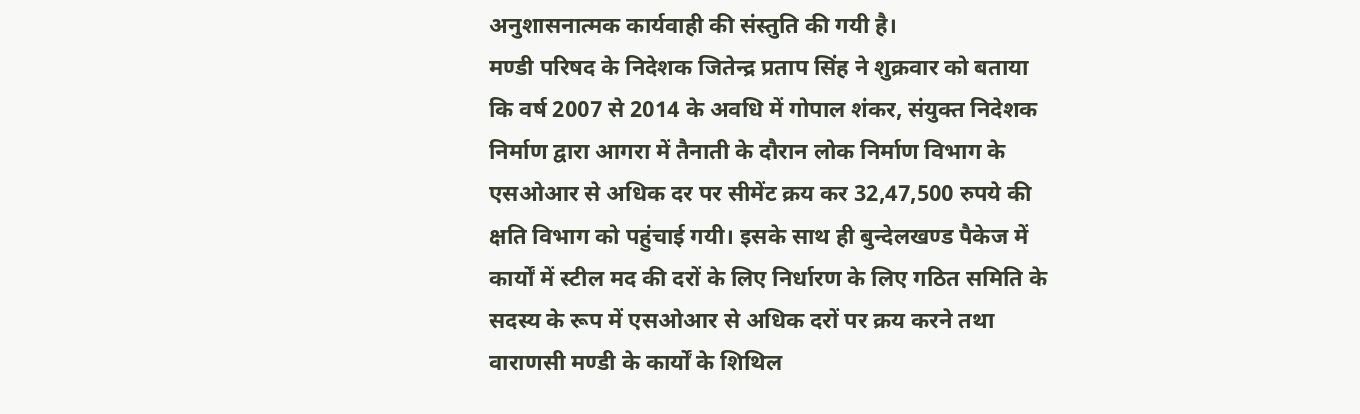अनुशासनात्मक कार्यवाही की संस्तुति की गयी है।
मण्डी परिषद के निदेशक जितेन्द्र प्रताप सिंह ने शुक्रवार को बताया कि वर्ष 2007 से 2014 के अवधि में गोपाल शंकर, संयुक्त निदेशक निर्माण द्वारा आगरा में तैनाती के दौरान लोक निर्माण विभाग के एसओआर से अधिक दर पर सीमेंट क्रय कर 32,47,500 रुपये की क्षति विभाग को पहुंचाई गयी। इसके साथ ही बुन्देलखण्ड पैकेज में कार्यों में स्टील मद की दरों के लिए निर्धारण के लिए गठित समिति के सदस्य के रूप में एसओआर से अधिक दरों पर क्रय करने तथा वाराणसी मण्डी के कार्यों के शिथिल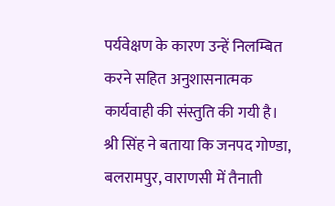पर्यवेक्षण के कारण उन्हें निलम्बित करने सहित अनुशासनात्मक कार्यवाही की संस्तुति की गयी है।
श्री सिंह ने बताया कि जनपद गोण्डा, बलरामपुर, वाराणसी में तैनाती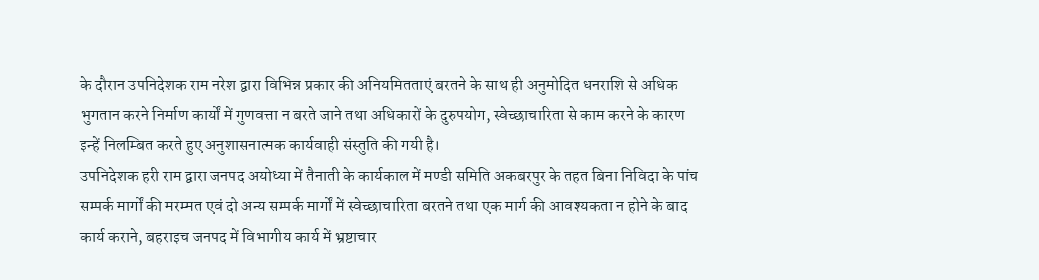के दौरान उपनिदेशक राम नरेश द्वारा विभिन्न प्रकार की अनियमितताएं बरतने के साथ ही अनुमोदित धनराशि से अधिक भुगतान करने निर्माण कार्यों में गुणवत्ता न बरते जाने तथा अधिकारों के दुरुपयोग, स्वेच्छाचारिता से काम करने के कारण इन्हें निलम्बित करते हुए अनुशासनात्मक कार्यवाही संस्तुति की गयी है।
उपनिदेशक हरी राम द्वारा जनपद अयोध्या में तैनाती के कार्यकाल में मण्डी समिति अकबरपुर के तहत बिना निविदा के पांच सम्पर्क मार्गों की मरम्मत एवं दो अन्य सम्पर्क मार्गों में स्वेच्छाचारिता बरतने तथा एक मार्ग की आवश्यकता न होने के बाद कार्य कराने, बहराइच जनपद में विभागीय कार्य में भ्रष्टाचार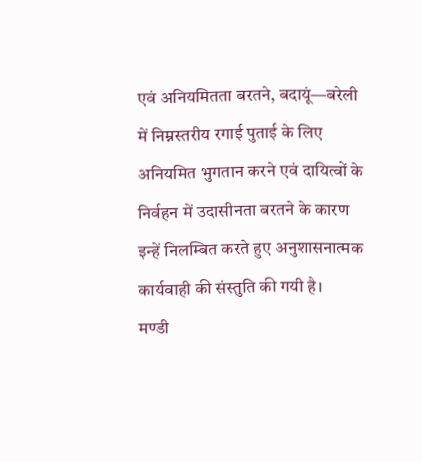एवं अनियमितता बरतने, बदायूं—बरेली में निम्नस्तरीय रगाई पुताई के लिए अनियमित भुगतान करने एवं दायित्वों के निर्वहन में उदासीनता बरतने के कारण इन्हें निलम्बित करते हुए अनुशासनात्मक कार्यवाही की संस्तुति की गयी है।
मण्डी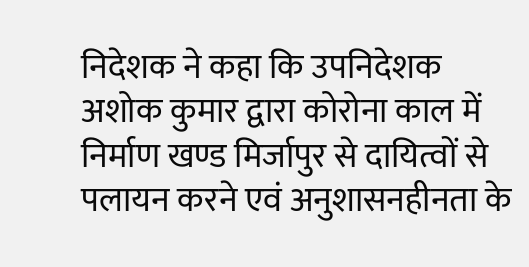निदेशक ने कहा कि उपनिदेशक अशोक कुमार द्वारा कोरोना काल में निर्माण खण्ड मिर्जापुर से दायित्वों से पलायन करने एवं अनुशासनहीनता के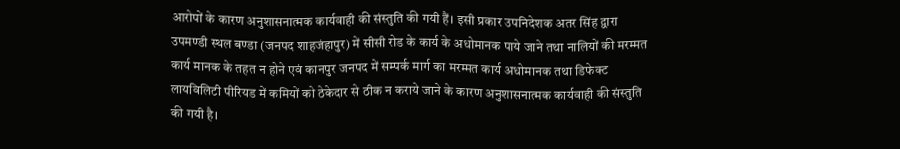आरोपों के कारण अनुशासनात्मक कार्यवाही की संस्तुति की गयी हैं। इसी प्रकार उपनिदेशक अतर सिंह द्वारा उपमण्डी स्थल बण्डा (जनपद शाहजंहापुर) में सीसी रोड के कार्य के अधोमानक पाये जाने तथा नालियों की मरम्मत कार्य मानक के तहत न होने एवं कानपुर जनपद में सम्पर्क मार्ग का मरम्मत कार्य अधोमानक तथा डिफेक्ट लायविलिटी पीरियड में कमियों को ठेकेदार से ठीक न कराये जाने के कारण अनुशासनात्मक कार्यवाही की संस्तुति की गयी है।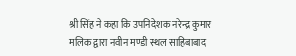श्री सिंह ने कहा कि उपनिदेशक नरेन्द्र कुमार मलिक द्वारा नवीन मण्डी स्थल साहिबाबाद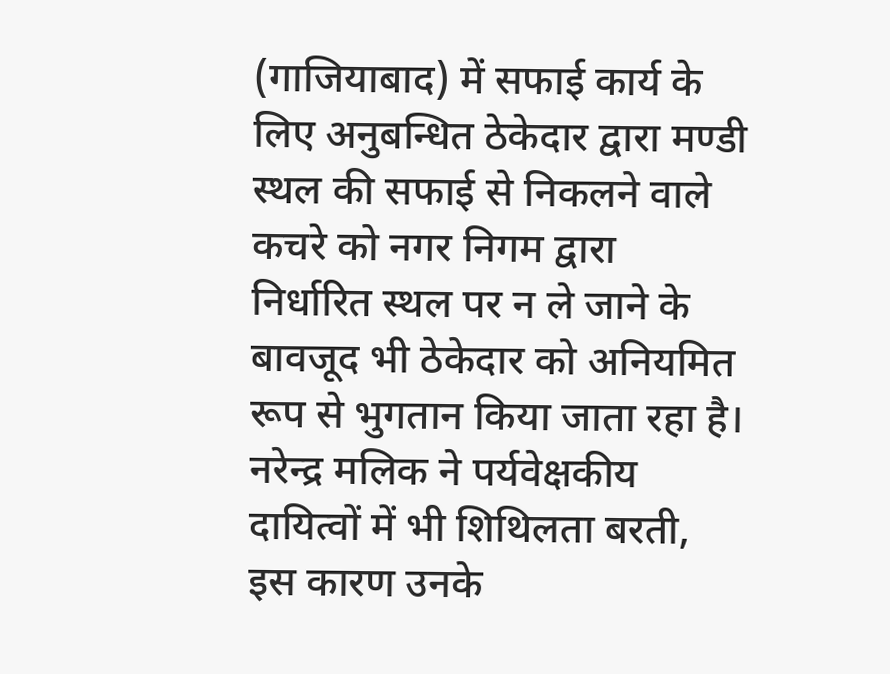(गाजियाबाद) में सफाई कार्य के लिए अनुबन्धित ठेकेदार द्वारा मण्डी स्थल की सफाई से निकलने वाले कचरे को नगर निगम द्वारा निर्धारित स्थल पर न ले जाने के बावजूद भी ठेकेदार को अनियमित रूप से भुगतान किया जाता रहा है। नरेन्द्र मलिक ने पर्यवेक्षकीय दायित्वों में भी शिथिलता बरती, इस कारण उनके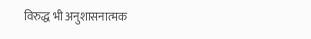विरुद्ध भी अनुशासनात्मक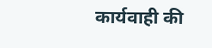कार्यवाही की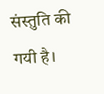संस्तुति की गयी है।